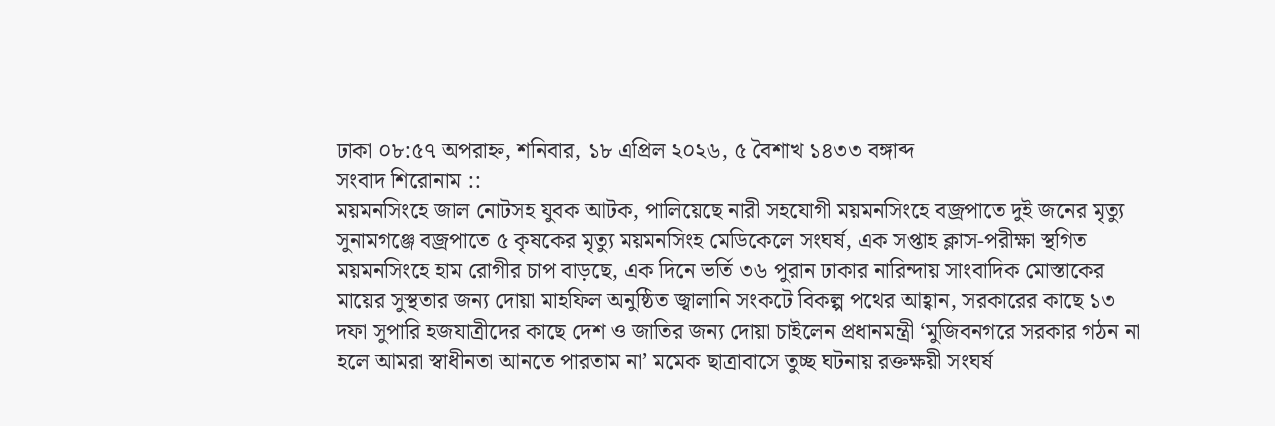ঢাকা ০৮:৫৭ অপরাহ্ন, শনিবার, ১৮ এপ্রিল ২০২৬, ৫ বৈশাখ ১৪৩৩ বঙ্গাব্দ
সংবাদ শিরোনাম ::
ময়মনসিংহে জাল নোটসহ যুবক আটক, পালিয়েছে নারী সহযোগী ময়মনসিংহে বজ্রপাতে দুই জনের মৃত্যু সুনামগঞ্জে বজ্রপাতে ৫ কৃষকের মৃত্যু ময়মনসিংহ মেডিকেলে সংঘর্ষ, এক সপ্তাহ ক্লাস-পরীক্ষা স্থগিত ময়মনসিংহে হাম রোগীর চাপ বাড়ছে, এক দিনে ভর্তি ৩৬ পুরান ঢাকার নারিন্দায় সাংবাদিক মোস্তাকের মায়ের সুস্থতার জন্য দোয়া মাহফিল অনুষ্ঠিত জ্বালানি সংকটে বিকল্প পথের আহ্বান, সরকারের কাছে ১৩ দফা সুপারি হজযাত্রীদের কাছে দেশ ও জাতির জন্য দোয়া চাইলেন প্রধানমন্ত্রী ‘মুজিবনগরে সরকার গঠন না হলে আমরা স্বাধীনতা আনতে পারতাম না’ মমেক ছাত্রাবাসে তুচ্ছ ঘটনায় রক্তক্ষয়ী সংঘর্ষ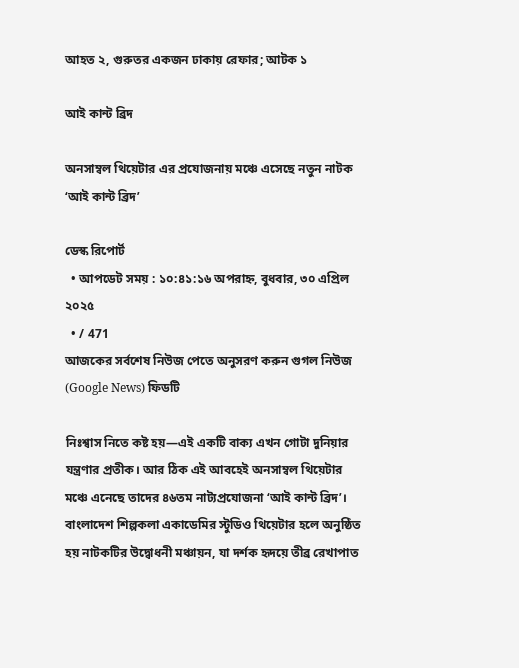আহত ২, গুরুতর একজন ঢাকায় রেফার; আটক ১

আই কান্ট ব্রিদ

অনসাম্বল থিয়েটার এর প্রযোজনায় মঞ্চে এসেছে নতুন নাটক ‘আই কান্ট ব্রিদ’

ডেস্ক রিপোর্ট
  • আপডেট সময় : ১০:৪১:১৬ অপরাহ্ন, বুধবার, ৩০ এপ্রিল ২০২৫
  • / 471
আজকের সর্বশেষ নিউজ পেতে অনুসরণ করুন গুগল নিউজ (Google News) ফিডটি

নিঃশ্বাস নিতে কষ্ট হয়—এই একটি বাক্য এখন গোটা দুনিয়ার যন্ত্রণার প্রতীক। আর ঠিক এই আবহেই অনসাম্বল থিয়েটার মঞ্চে এনেছে তাদের ৪৬তম নাট্যপ্রযোজনা ‘আই কান্ট ব্রিদ’। বাংলাদেশ শিল্পকলা একাডেমির স্টুডিও থিয়েটার হলে অনুষ্ঠিত হয় নাটকটির উদ্বোধনী মঞ্চায়ন, যা দর্শক হৃদয়ে তীব্র রেখাপাত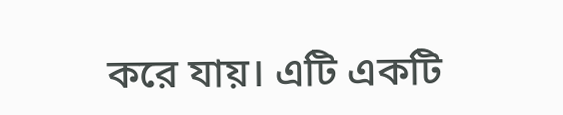করে যায়। এটি একটি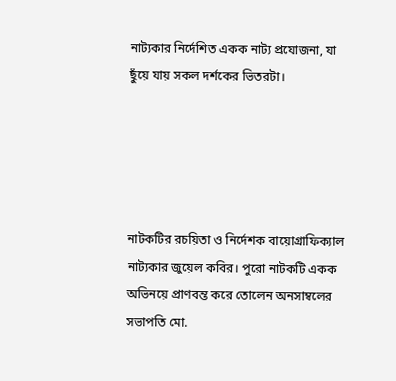নাট্যকার নির্দেশিত একক নাট্য প্রযোজনা, যা ছুঁয়ে যায় সকল দর্শকের ভিতরটা।





নাটকটির রচয়িতা ও নির্দেশক বায়োগ্রাফিক্যাল নাট্যকার জুয়েল কবির। পুরো নাটকটি একক অভিনয়ে প্রাণবন্ত করে তোলেন অনসাম্বলের সভাপতি মো.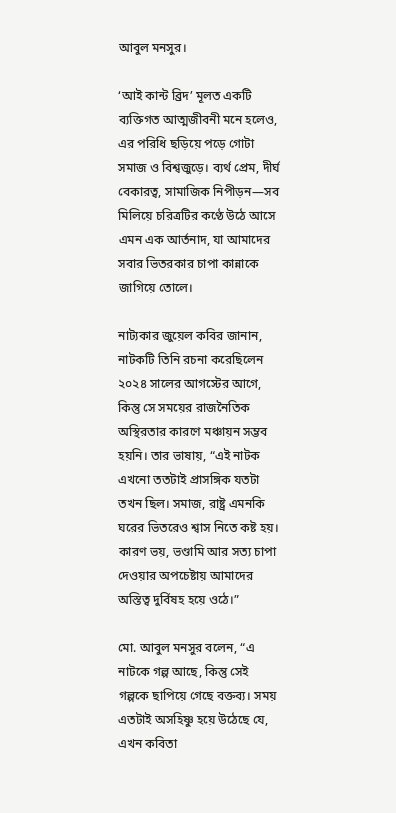আবুল মনসুর।

‘আই কান্ট ব্রিদ’ মূলত একটি ব্যক্তিগত আত্মজীবনী মনে হলেও, এর পরিধি ছড়িয়ে পড়ে গোটা সমাজ ও বিশ্বজুড়ে। ব্যর্থ প্রেম, দীর্ঘ বেকারত্ব, সামাজিক নিপীড়ন—সব মিলিয়ে চরিত্রটির কণ্ঠে উঠে আসে এমন এক আর্তনাদ, যা আমাদের সবার ভিতরকার চাপা কান্নাকে জাগিয়ে তোলে।

নাট্যকার জুয়েল কবির জানান, নাটকটি তিনি রচনা করেছিলেন ২০২৪ সালের আগস্টের আগে, কিন্তু সে সময়ের রাজনৈতিক অস্থিরতার কারণে মঞ্চায়ন সম্ভব হয়নি। তার ভাষায়, “এই নাটক এখনো ততটাই প্রাসঙ্গিক যতটা তখন ছিল। সমাজ, রাষ্ট্র এমনকি ঘরের ভিতরেও শ্বাস নিতে কষ্ট হয়। কারণ ভয়, ভণ্ডামি আর সত্য চাপা দেওয়ার অপচেষ্টায় আমাদের অস্তিত্ব দুর্বিষহ হয়ে ওঠে।”

মো. আবুল মনসুর বলেন, “এ নাটকে গল্প আছে, কিন্তু সেই গল্পকে ছাপিয়ে গেছে বক্তব্য। সময় এতটাই অসহিষ্ণু হয়ে উঠেছে যে, এখন কবিতা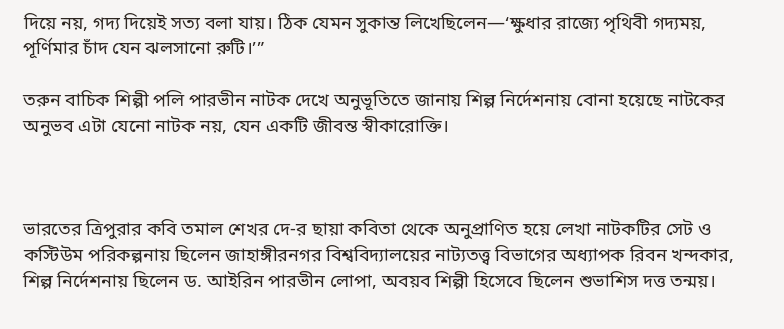দিয়ে নয়, গদ্য দিয়েই সত্য বলা যায়। ঠিক যেমন সুকান্ত লিখেছিলেন—‘ক্ষুধার রাজ্যে পৃথিবী গদ্যময়, পূর্ণিমার চাঁদ যেন ঝলসানো রুটি।’”

তরুন বাচিক শিল্পী পলি পারভীন নাটক দেখে অনুভূতিতে জানায় শিল্প নির্দেশনায় বোনা হয়েছে নাটকের অনুভব এটা যেনো নাটক নয়, যেন একটি জীবন্ত স্বীকারোক্তি।



ভারতের ত্রিপুরার কবি তমাল শেখর দে-র ছায়া কবিতা থেকে অনুপ্রাণিত হয়ে লেখা নাটকটির সেট ও কস্টিউম পরিকল্পনায় ছিলেন জাহাঙ্গীরনগর বিশ্ববিদ্যালয়ের নাট্যতত্ত্ব বিভাগের অধ্যাপক রিবন খন্দকার, শিল্প নির্দেশনায় ছিলেন ড. আইরিন পারভীন লোপা, অবয়ব শিল্পী হিসেবে ছিলেন শুভাশিস দত্ত তন্ময়।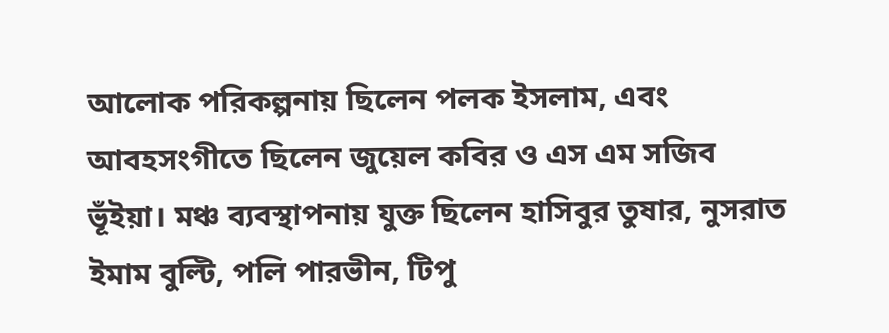আলোক পরিকল্পনায় ছিলেন পলক ইসলাম, এবং আবহসংগীতে ছিলেন জুয়েল কবির ও এস এম সজিব ভূঁইয়া। মঞ্চ ব্যবস্থাপনায় যুক্ত ছিলেন হাসিবুর তুষার, নুসরাত ইমাম বুল্টি, পলি পারভীন, টিপু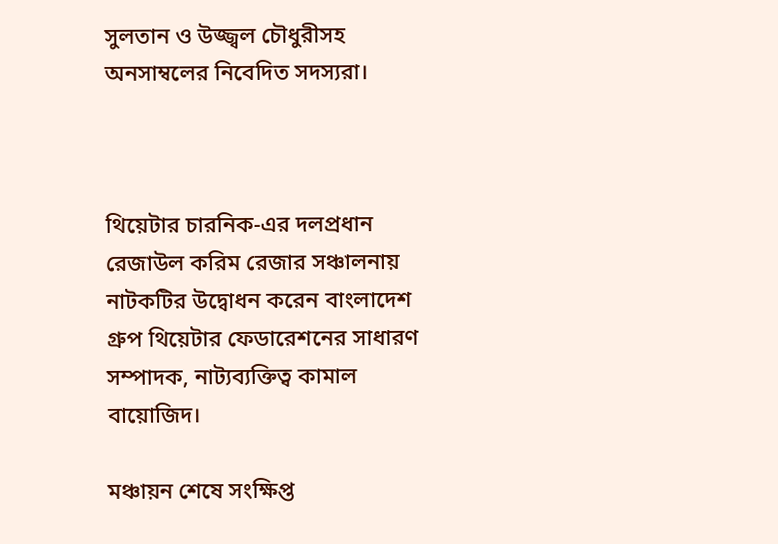সুলতান ও উজ্জ্বল চৌধুরীসহ অনসাম্বলের নিবেদিত সদস্যরা।



থিয়েটার চারনিক-এর দলপ্রধান রেজাউল করিম রেজার সঞ্চালনায় নাটকটির উদ্বোধন করেন বাংলাদেশ গ্রুপ থিয়েটার ফেডারেশনের সাধারণ সম্পাদক, নাট্যব্যক্তিত্ব কামাল বায়োজিদ।

মঞ্চায়ন শেষে সংক্ষিপ্ত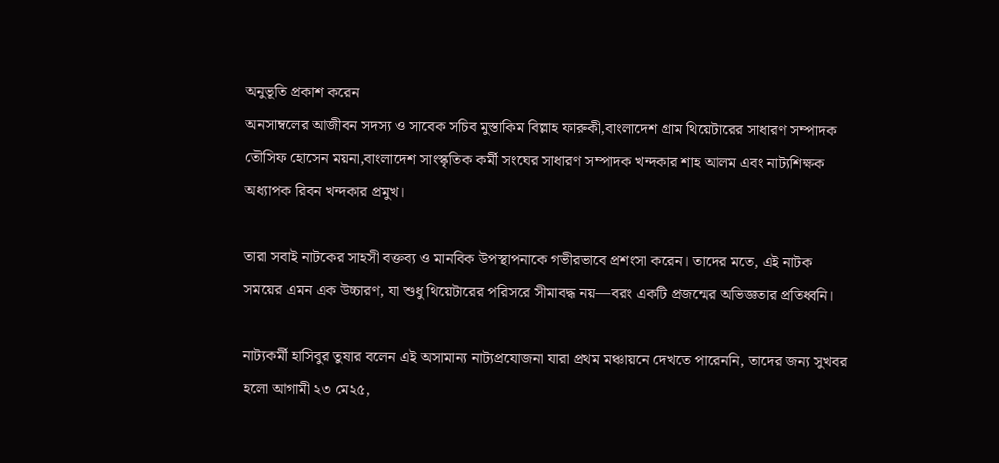অনুভূতি প্রকাশ করেন
অনসাম্বলের আজীবন সদস্য ও সাবেক সচিব মুস্তাকিম বিল্লাহ ফারুকী,বাংলাদেশ গ্রাম থিয়েটারের সাধারণ সম্পাদক তৌসিফ হোসেন ময়না,বাংলাদেশ সাংস্কৃতিক কর্মী সংঘের সাধারণ সম্পাদক খন্দকার শাহ আলম এবং নাট্যশিক্ষক অধ্যাপক রিবন খন্দকার প্রমুখ।

তারা সবাই নাটকের সাহসী বক্তব্য ও মানবিক উপস্থাপনাকে গভীরভাবে প্রশংসা করেন। তাদের মতে, এই নাটক সময়ের এমন এক উচ্চারণ, যা শুধু থিয়েটারের পরিসরে সীমাবদ্ধ নয়—বরং একটি প্রজন্মের অভিজ্ঞতার প্রতিধ্বনি।

নাট্যকর্মী হাসিবুর তুষার বলেন এই অসামান্য নাট্যপ্রযোজনা যারা প্রথম মঞ্চায়নে দেখতে পারেননি, তাদের জন্য সুখবর হলো আগামী ২৩ মে২৫,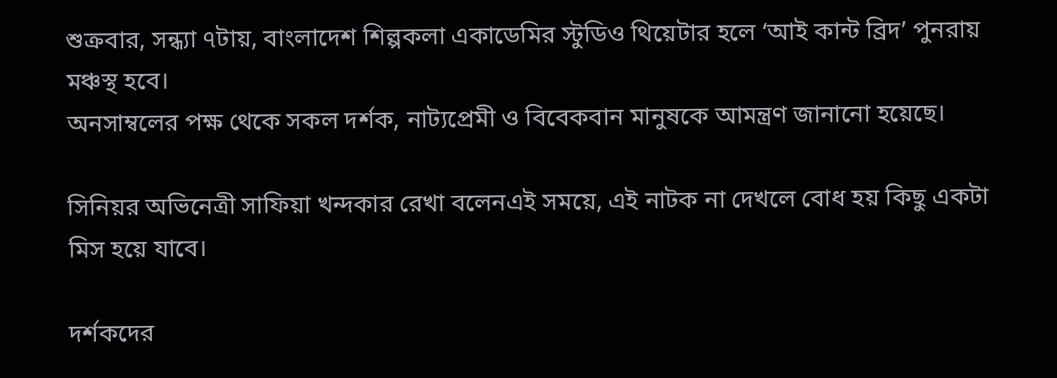শুক্রবার, সন্ধ্যা ৭টায়, বাংলাদেশ শিল্পকলা একাডেমির স্টুডিও থিয়েটার হলে ‘আই কান্ট ব্রিদ’ পুনরায় মঞ্চস্থ হবে।
অনসাম্বলের পক্ষ থেকে সকল দর্শক, নাট্যপ্রেমী ও বিবেকবান মানুষকে আমন্ত্রণ জানানো হয়েছে।

সিনিয়র অভিনেত্রী সাফিয়া খন্দকার রেখা বলেনএই সময়ে, এই নাটক না দেখলে বোধ হয় কিছু একটা মিস হয়ে যাবে।

দর্শকদের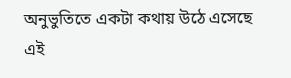অনুভুতিতে একটা কথায় উঠে এসেছে
এই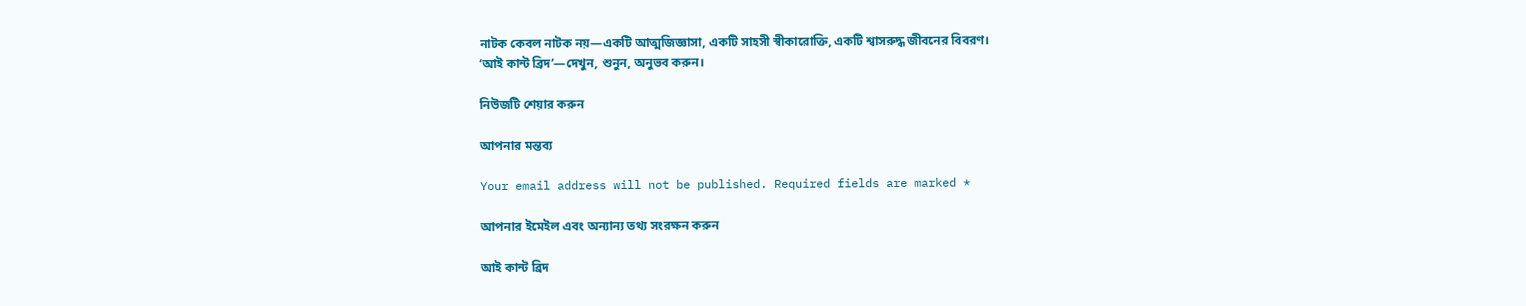নাটক কেবল নাটক নয়—একটি আত্মজিজ্ঞাসা, একটি সাহসী স্বীকারোক্তি, একটি শ্বাসরুদ্ধ জীবনের বিবরণ।
‘আই কান্ট ব্রিদ’—দেখুন, শুনুন, অনুভব করুন।

নিউজটি শেয়ার করুন

আপনার মন্তব্য

Your email address will not be published. Required fields are marked *

আপনার ইমেইল এবং অন্যান্য তথ্য সংরক্ষন করুন

আই কান্ট ব্রিদ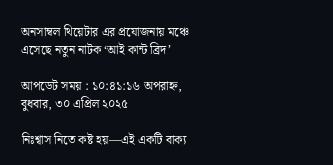অনসাম্বল থিয়েটার এর প্রযোজনায় মঞ্চে এসেছে নতুন নাটক ‘আই কান্ট ব্রিদ’

আপডেট সময় : ১০:৪১:১৬ অপরাহ্ন, বুধবার, ৩০ এপ্রিল ২০২৫

নিঃশ্বাস নিতে কষ্ট হয়—এই একটি বাক্য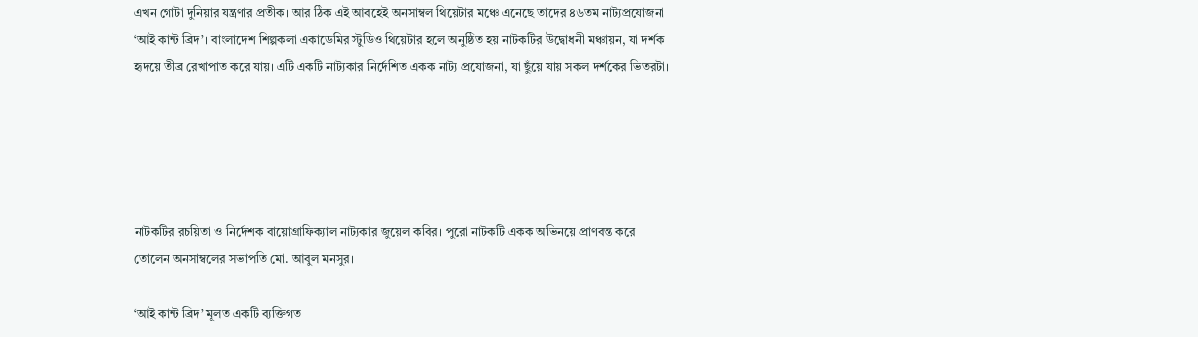এখন গোটা দুনিয়ার যন্ত্রণার প্রতীক। আর ঠিক এই আবহেই অনসাম্বল থিয়েটার মঞ্চে এনেছে তাদের ৪৬তম নাট্যপ্রযোজনা ‘আই কান্ট ব্রিদ’। বাংলাদেশ শিল্পকলা একাডেমির স্টুডিও থিয়েটার হলে অনুষ্ঠিত হয় নাটকটির উদ্বোধনী মঞ্চায়ন, যা দর্শক হৃদয়ে তীব্র রেখাপাত করে যায়। এটি একটি নাট্যকার নির্দেশিত একক নাট্য প্রযোজনা, যা ছুঁয়ে যায় সকল দর্শকের ভিতরটা।





নাটকটির রচয়িতা ও নির্দেশক বায়োগ্রাফিক্যাল নাট্যকার জুয়েল কবির। পুরো নাটকটি একক অভিনয়ে প্রাণবন্ত করে তোলেন অনসাম্বলের সভাপতি মো. আবুল মনসুর।

‘আই কান্ট ব্রিদ’ মূলত একটি ব্যক্তিগত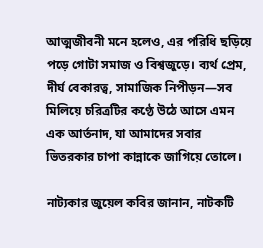আত্মজীবনী মনে হলেও, এর পরিধি ছড়িয়ে পড়ে গোটা সমাজ ও বিশ্বজুড়ে। ব্যর্থ প্রেম, দীর্ঘ বেকারত্ব, সামাজিক নিপীড়ন—সব মিলিয়ে চরিত্রটির কণ্ঠে উঠে আসে এমন এক আর্তনাদ, যা আমাদের সবার ভিতরকার চাপা কান্নাকে জাগিয়ে তোলে।

নাট্যকার জুয়েল কবির জানান, নাটকটি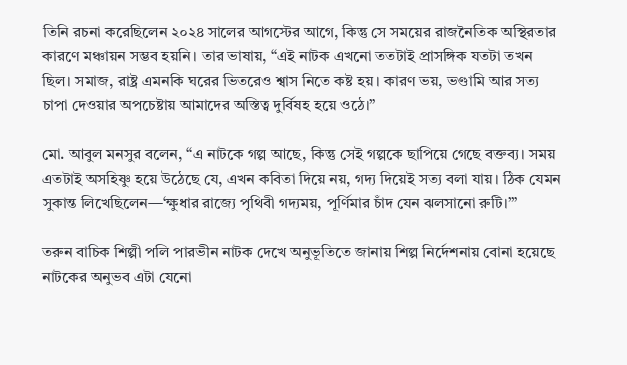তিনি রচনা করেছিলেন ২০২৪ সালের আগস্টের আগে, কিন্তু সে সময়ের রাজনৈতিক অস্থিরতার কারণে মঞ্চায়ন সম্ভব হয়নি। তার ভাষায়, “এই নাটক এখনো ততটাই প্রাসঙ্গিক যতটা তখন ছিল। সমাজ, রাষ্ট্র এমনকি ঘরের ভিতরেও শ্বাস নিতে কষ্ট হয়। কারণ ভয়, ভণ্ডামি আর সত্য চাপা দেওয়ার অপচেষ্টায় আমাদের অস্তিত্ব দুর্বিষহ হয়ে ওঠে।”

মো. আবুল মনসুর বলেন, “এ নাটকে গল্প আছে, কিন্তু সেই গল্পকে ছাপিয়ে গেছে বক্তব্য। সময় এতটাই অসহিষ্ণু হয়ে উঠেছে যে, এখন কবিতা দিয়ে নয়, গদ্য দিয়েই সত্য বলা যায়। ঠিক যেমন সুকান্ত লিখেছিলেন—‘ক্ষুধার রাজ্যে পৃথিবী গদ্যময়, পূর্ণিমার চাঁদ যেন ঝলসানো রুটি।’”

তরুন বাচিক শিল্পী পলি পারভীন নাটক দেখে অনুভূতিতে জানায় শিল্প নির্দেশনায় বোনা হয়েছে নাটকের অনুভব এটা যেনো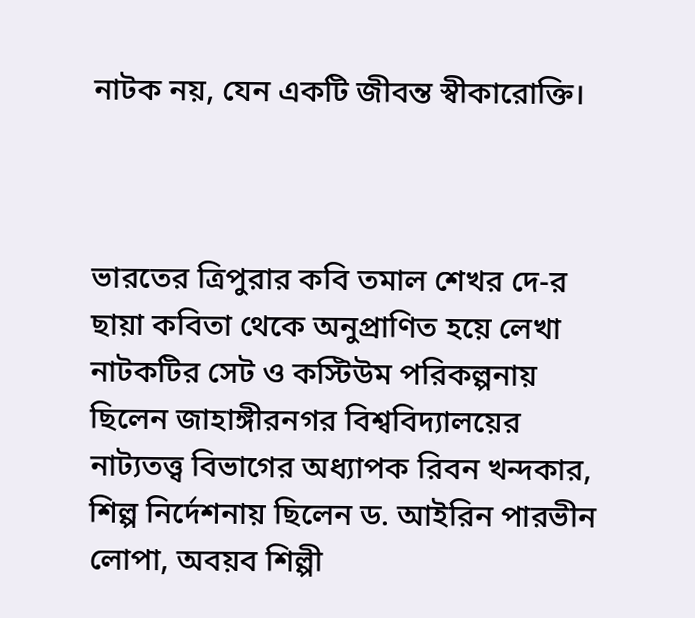নাটক নয়, যেন একটি জীবন্ত স্বীকারোক্তি।



ভারতের ত্রিপুরার কবি তমাল শেখর দে-র ছায়া কবিতা থেকে অনুপ্রাণিত হয়ে লেখা নাটকটির সেট ও কস্টিউম পরিকল্পনায় ছিলেন জাহাঙ্গীরনগর বিশ্ববিদ্যালয়ের নাট্যতত্ত্ব বিভাগের অধ্যাপক রিবন খন্দকার, শিল্প নির্দেশনায় ছিলেন ড. আইরিন পারভীন লোপা, অবয়ব শিল্পী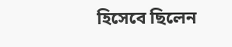হিসেবে ছিলেন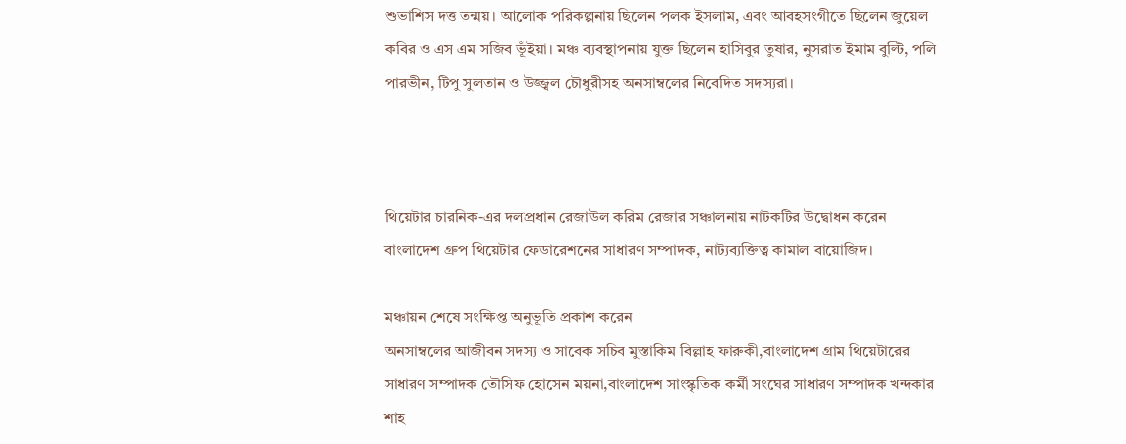শুভাশিস দত্ত তন্ময়। আলোক পরিকল্পনায় ছিলেন পলক ইসলাম, এবং আবহসংগীতে ছিলেন জুয়েল কবির ও এস এম সজিব ভূঁইয়া। মঞ্চ ব্যবস্থাপনায় যুক্ত ছিলেন হাসিবুর তুষার, নুসরাত ইমাম বুল্টি, পলি পারভীন, টিপু সুলতান ও উজ্জ্বল চৌধুরীসহ অনসাম্বলের নিবেদিত সদস্যরা।



থিয়েটার চারনিক-এর দলপ্রধান রেজাউল করিম রেজার সঞ্চালনায় নাটকটির উদ্বোধন করেন বাংলাদেশ গ্রুপ থিয়েটার ফেডারেশনের সাধারণ সম্পাদক, নাট্যব্যক্তিত্ব কামাল বায়োজিদ।

মঞ্চায়ন শেষে সংক্ষিপ্ত অনুভূতি প্রকাশ করেন
অনসাম্বলের আজীবন সদস্য ও সাবেক সচিব মুস্তাকিম বিল্লাহ ফারুকী,বাংলাদেশ গ্রাম থিয়েটারের সাধারণ সম্পাদক তৌসিফ হোসেন ময়না,বাংলাদেশ সাংস্কৃতিক কর্মী সংঘের সাধারণ সম্পাদক খন্দকার শাহ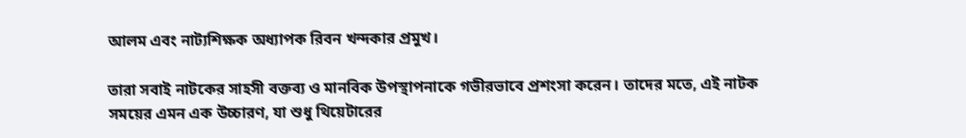আলম এবং নাট্যশিক্ষক অধ্যাপক রিবন খন্দকার প্রমুখ।

তারা সবাই নাটকের সাহসী বক্তব্য ও মানবিক উপস্থাপনাকে গভীরভাবে প্রশংসা করেন। তাদের মতে, এই নাটক সময়ের এমন এক উচ্চারণ, যা শুধু থিয়েটারের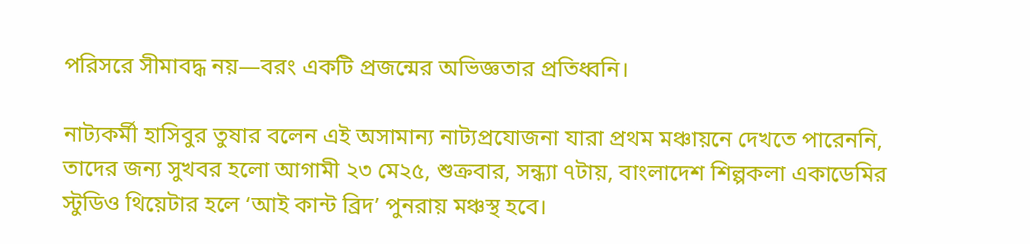পরিসরে সীমাবদ্ধ নয়—বরং একটি প্রজন্মের অভিজ্ঞতার প্রতিধ্বনি।

নাট্যকর্মী হাসিবুর তুষার বলেন এই অসামান্য নাট্যপ্রযোজনা যারা প্রথম মঞ্চায়নে দেখতে পারেননি, তাদের জন্য সুখবর হলো আগামী ২৩ মে২৫, শুক্রবার, সন্ধ্যা ৭টায়, বাংলাদেশ শিল্পকলা একাডেমির স্টুডিও থিয়েটার হলে ‘আই কান্ট ব্রিদ’ পুনরায় মঞ্চস্থ হবে।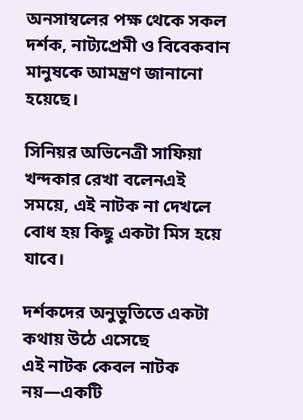অনসাম্বলের পক্ষ থেকে সকল দর্শক, নাট্যপ্রেমী ও বিবেকবান মানুষকে আমন্ত্রণ জানানো হয়েছে।

সিনিয়র অভিনেত্রী সাফিয়া খন্দকার রেখা বলেনএই সময়ে, এই নাটক না দেখলে বোধ হয় কিছু একটা মিস হয়ে যাবে।

দর্শকদের অনুভুতিতে একটা কথায় উঠে এসেছে
এই নাটক কেবল নাটক নয়—একটি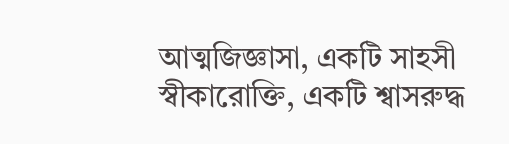আত্মজিজ্ঞাসা, একটি সাহসী স্বীকারোক্তি, একটি শ্বাসরুদ্ধ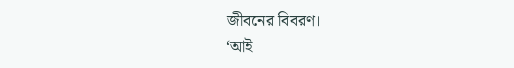জীবনের বিবরণ।
‘আই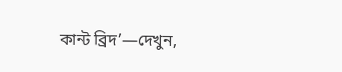কান্ট ব্রিদ’—দেখুন,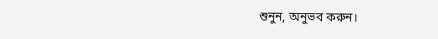শুনুন, অনুভব করুন।